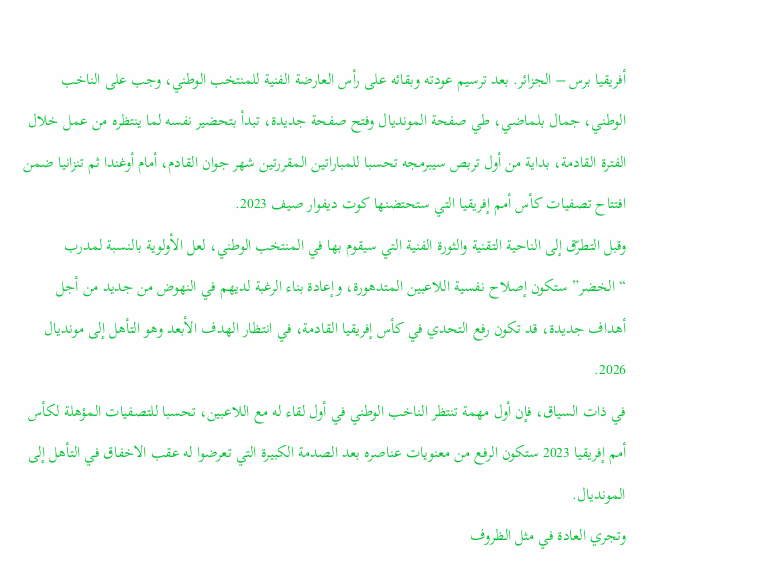أفريقيا برس – الجزائر. بعد ترسيم عودته وبقائه على رأس العارضة الفنية للمنتخب الوطني، وجب على الناخب الوطني، جمال بلماضي، طي صفحة المونديال وفتح صفحة جديدة، تبدأ بتحضير نفسه لما ينتظره من عمل خلال الفترة القادمة، بداية من أول تربص سيبرمجه تحسبا للمباراتين المقررتين شهر جوان القادم، أمام أوغندا ثم تنزانيا ضمن افتتاح تصفيات كأس أمم إفريقيا التي ستحتضنها كوت ديفوار صيف 2023.
وقبل التطرّق إلى الناحية التقنية والثورة الفنية التي سيقوم بها في المنتخب الوطني، لعل الأولوية بالنسبة لمدرب “الخضر” ستكون إصلاح نفسية اللاعبين المتدهورة، وإعادة بناء الرغبة لديهم في النهوض من جديد من أجل أهداف جديدة، قد تكون رفع التحدي في كأس إفريقيا القادمة، في انتظار الهدف الأبعد وهو التأهل إلى مونديال 2026.
في ذات السياق، فإن أول مهمة تنتظر الناخب الوطني في أول لقاء له مع اللاعبين، تحسبا للتصفيات المؤهلة لكأس أمم إفريقيا 2023 ستكون الرفع من معنويات عناصره بعد الصدمة الكبيرة التي تعرضوا له عقب الاخفاق في التأهل إلى المونديال.
وتجري العادة في مثل الظروف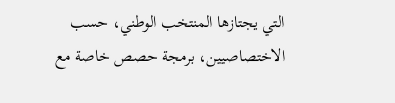التي يجتازها المنتخب الوطني، حسب الاختصاصيين، برمجة حصص خاصة مع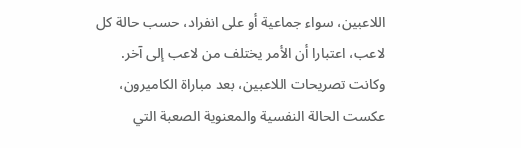اللاعبين، سواء جماعية أو على انفراد، حسب حالة كل لاعب، اعتبارا أن الأمر يختلف من لاعب إلى آخر.
وكانت تصريحات اللاعبين، بعد مباراة الكاميرون، عكست الحالة النفسية والمعنوية الصعبة التي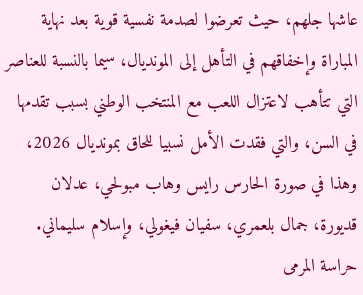عاشها جلهم، حيث تعرضوا لصدمة نفسية قوية بعد نهاية المباراة وإخفاقهم في التأهل إلى المونديال، سيما بالنسبة للعناصر التي تتأهب لاعتزال اللعب مع المنتخب الوطني بسبب تقدمها في السن، والتي فقدت الأمل نسبيا للحاق بمونديال 2026، وهذا في صورة الحارس رايس وهاب مبولحي، عدلان قديورة، جمال بلعمري، سفيان فيغولي، وإسلام سليماني.
حراسة المرمى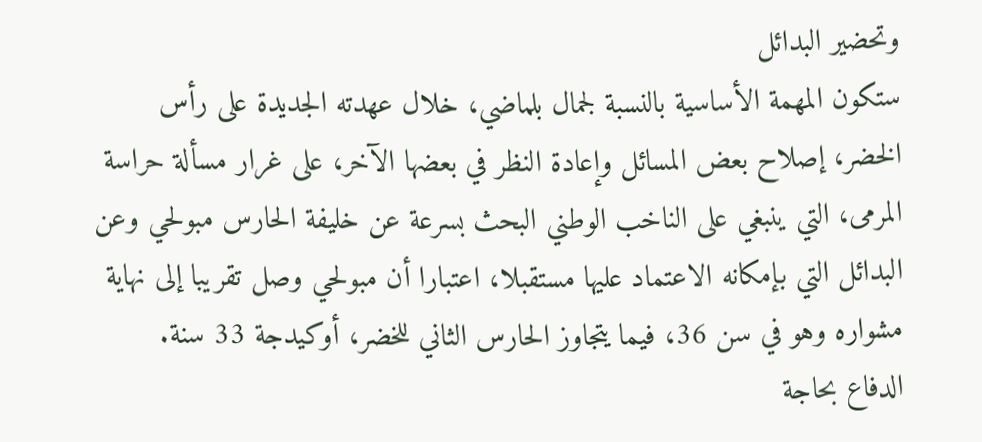وتحضير البدائل
ستكون المهمة الأساسية بالنسبة لجمال بلماضي، خلال عهدته الجديدة على رأس الخضر، إصلاح بعض المسائل وإعادة النظر في بعضها الآخر، على غرار مسألة حراسة المرمى، التي ينبغي على الناخب الوطني البحث بسرعة عن خليفة الحارس مبولحي وعن البدائل التي بإمكانه الاعتماد عليها مستقبلا، اعتبارا أن مبولحي وصل تقريبا إلى نهاية مشواره وهو في سن 36، فيما يتجاوز الحارس الثاني للخضر، أوكيدجة 33 سنة.
الدفاع بحاجة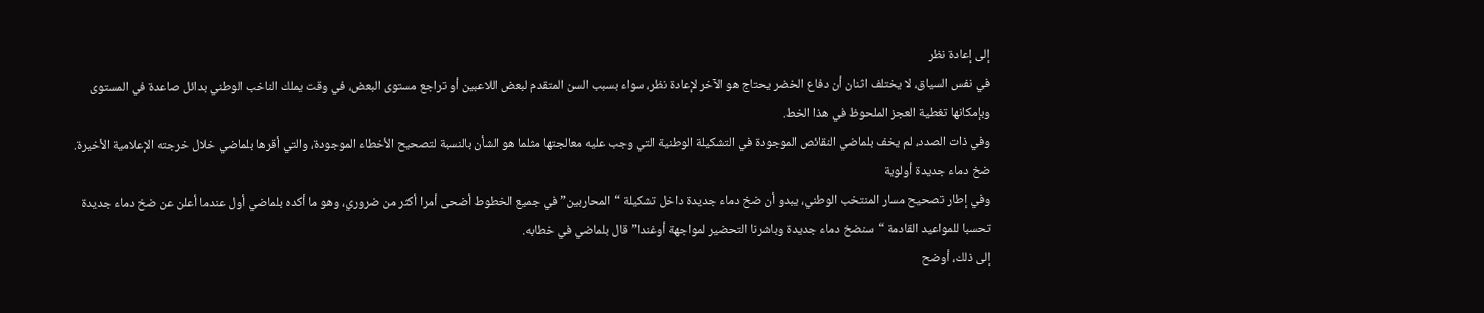إلى إعادة نظر
في نفس السياق، لا يختلف اثنان أن دفاع الخضر يحتاج هو الآخر لإعادة نظر، سواء بسبب السن المتقدم لبعض اللاعبين أو تراجع مستوى البعض، في وقت يملك الناخب الوطني بدائل صاعدة في المستوى وبإمكانها تغطية العجز الملحوظ في هذا الخط.
وفي ذات الصدد، لم يخف بلماضي النقائص الموجودة في التشكيلة الوطنية التي وجب عليه معالجتها مثلما هو الشأن بالنسبة لتصحيح الأخطاء الموجودة، والتي أقرها بلماضي خلال خرجته الإعلامية الأخيرة.
ضخ دماء جديدة أولوية
وفي إطار تصحيح مسار المنتخب الوطني، يبدو أن ضخ دماء جديدة داخل تشكيلة “المحاربين” في جميع الخطوط أضحى أمرا أكثر من ضروري، وهو ما أكده بلماضي أول عندما أعلن عن ضخ دماء جديدة تحسبا للمواعيد القادمة “سنضخ دماء جديدة وباشرنا التحضير لمواجهة أوغندا” قال بلماضي في خطابه.
إلى ذلك، أوضح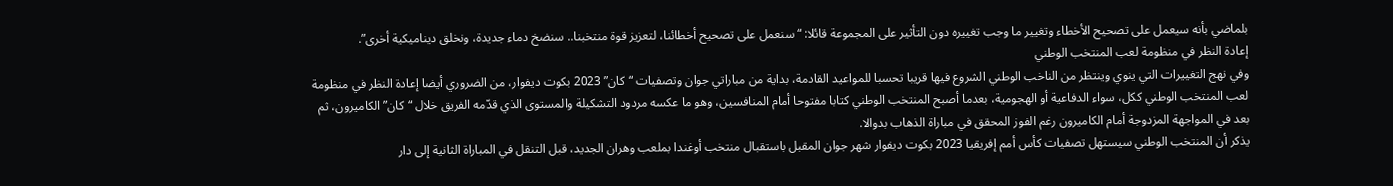بلماضي بأنه سيعمل على تصحيح الأخطاء وتغيير ما وجب تغييره دون التأثير على المجموعة قائلا: “سنعمل على تصحيح أخطائنا، لتعزيز قوة منتخبنا.. سنضخ دماء جديدة، ونخلق ديناميكية أخرى”.
إعادة النظر في منظومة لعب المنتخب الوطني
وفي نهج التغييرات التي ينوي وينتظر من الناخب الوطني الشروع فيها قريبا تحسبا للمواعيد القادمة، بداية من مباراتي جوان وتصفيات “كان” 2023 بكوت ديفوار، من الضروري أيضا إعادة النظر في منظومة لعب المنتخب الوطني ككل، سواء الدفاعية أو الهجومية، بعدما أصبح المنتخب الوطني كتابا مفتوحا أمام المنافسين، وهو ما عكسه مردود التشكيلة والمستوى الذي قدّمه الفريق خلال “كان” الكاميرون، ثم بعد في المواجهة المزدوجة أمام الكاميرون رغم الفوز المحقق في مباراة الذهاب بدوالا.
يذكر أن المنتخب الوطني سيستهل تصفيات كأس أمم إفريقيا 2023 بكوت ديفوار شهر جوان المقبل باستقبال منتخب أوغندا بملعب وهران الجديد، قبل التنقل في المباراة الثانية إلى دار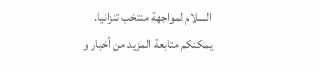السلام لمواجهة منتخب تنزانيا.
يمكنكم متابعة المزيد من أخبار و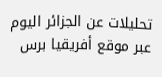تحليلات عن الجزائر اليوم عبر موقع أفريقيا برس